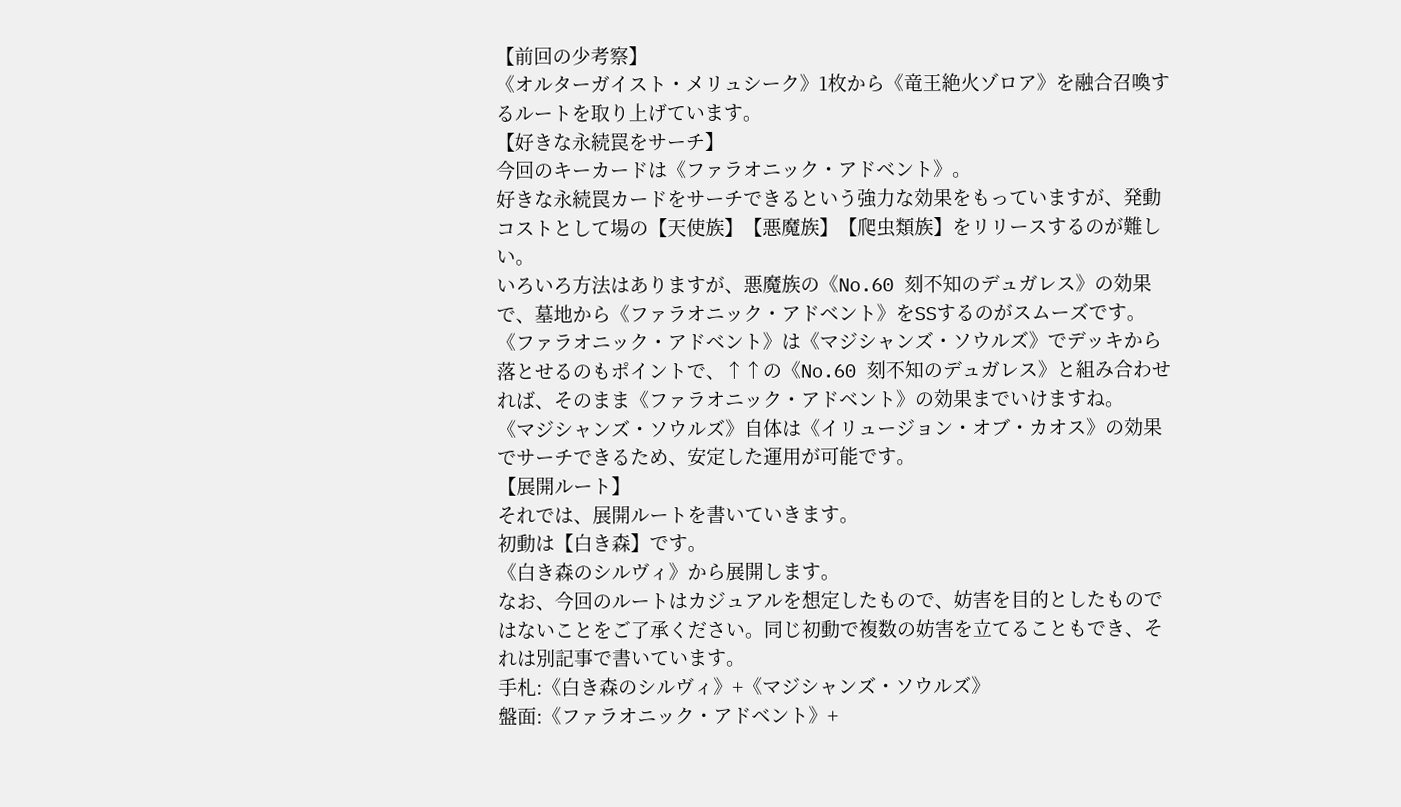【前回の少考察】
《オルターガイスト・メリュシーク》1枚から《竜王絶火ゾロア》を融合召喚するルートを取り上げています。
【好きな永続罠をサーチ】
今回のキーカードは《ファラオニック・アドベント》。
好きな永続罠カードをサーチできるという強力な効果をもっていますが、発動コストとして場の【天使族】【悪魔族】【爬虫類族】をリリースするのが難しい。
いろいろ方法はありますが、悪魔族の《No.60 刻不知のデュガレス》の効果で、墓地から《ファラオニック・アドベント》をSSするのがスムーズです。
《ファラオニック・アドベント》は《マジシャンズ・ソウルズ》でデッキから落とせるのもポイントで、↑↑の《No.60 刻不知のデュガレス》と組み合わせれば、そのまま《ファラオニック・アドベント》の効果までいけますね。
《マジシャンズ・ソウルズ》自体は《イリュージョン・オブ・カオス》の効果でサーチできるため、安定した運用が可能です。
【展開ルート】
それでは、展開ルートを書いていきます。
初動は【白き森】です。
《白き森のシルヴィ》から展開します。
なお、今回のルートはカジュアルを想定したもので、妨害を目的としたものではないことをご了承ください。同じ初動で複数の妨害を立てることもでき、それは別記事で書いています。
手札:《白き森のシルヴィ》+《マジシャンズ・ソウルズ》
盤面:《ファラオニック・アドベント》+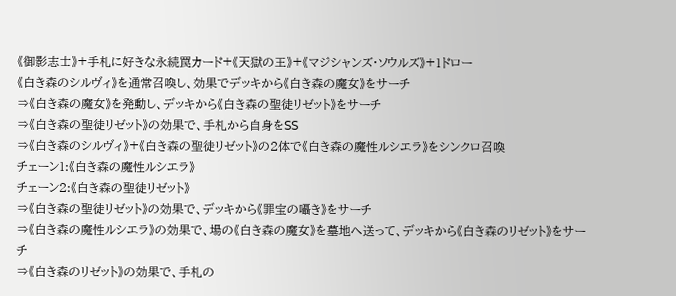《御影志士》+手札に好きな永続罠カード+《天獄の王》+《マジシャンズ・ソウルズ》+1ドロー
《白き森のシルヴィ》を通常召喚し、効果でデッキから《白き森の魔女》をサーチ
⇒《白き森の魔女》を発動し、デッキから《白き森の聖徒リゼット》をサーチ
⇒《白き森の聖徒リゼット》の効果で、手札から自身をSS
⇒《白き森のシルヴィ》+《白き森の聖徒リゼット》の2体で《白き森の魔性ルシエラ》をシンクロ召喚
チェーン1:《白き森の魔性ルシエラ》
チェーン2:《白き森の聖徒リゼット》
⇒《白き森の聖徒リゼット》の効果で、デッキから《罪宝の囁き》をサーチ
⇒《白き森の魔性ルシエラ》の効果で、場の《白き森の魔女》を墓地へ送って、デッキから《白き森のリゼット》をサーチ
⇒《白き森のリゼット》の効果で、手札の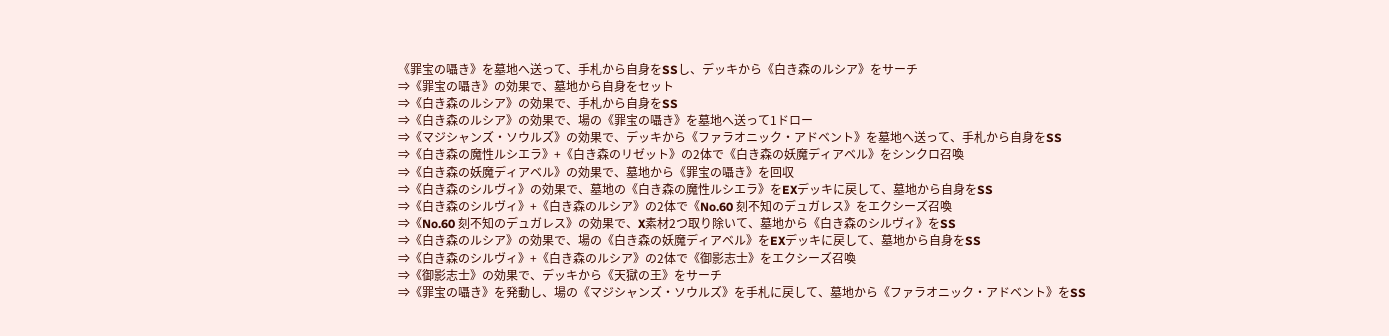《罪宝の囁き》を墓地へ送って、手札から自身をSSし、デッキから《白き森のルシア》をサーチ
⇒《罪宝の囁き》の効果で、墓地から自身をセット
⇒《白き森のルシア》の効果で、手札から自身をSS
⇒《白き森のルシア》の効果で、場の《罪宝の囁き》を墓地へ送って1ドロー
⇒《マジシャンズ・ソウルズ》の効果で、デッキから《ファラオニック・アドベント》を墓地へ送って、手札から自身をSS
⇒《白き森の魔性ルシエラ》+《白き森のリゼット》の2体で《白き森の妖魔ディアベル》をシンクロ召喚
⇒《白き森の妖魔ディアベル》の効果で、墓地から《罪宝の囁き》を回収
⇒《白き森のシルヴィ》の効果で、墓地の《白き森の魔性ルシエラ》をEXデッキに戻して、墓地から自身をSS
⇒《白き森のシルヴィ》+《白き森のルシア》の2体で《No.60 刻不知のデュガレス》をエクシーズ召喚
⇒《No.60 刻不知のデュガレス》の効果で、X素材2つ取り除いて、墓地から《白き森のシルヴィ》をSS
⇒《白き森のルシア》の効果で、場の《白き森の妖魔ディアベル》をEXデッキに戻して、墓地から自身をSS
⇒《白き森のシルヴィ》+《白き森のルシア》の2体で《御影志士》をエクシーズ召喚
⇒《御影志士》の効果で、デッキから《天獄の王》をサーチ
⇒《罪宝の囁き》を発動し、場の《マジシャンズ・ソウルズ》を手札に戻して、墓地から《ファラオニック・アドベント》をSS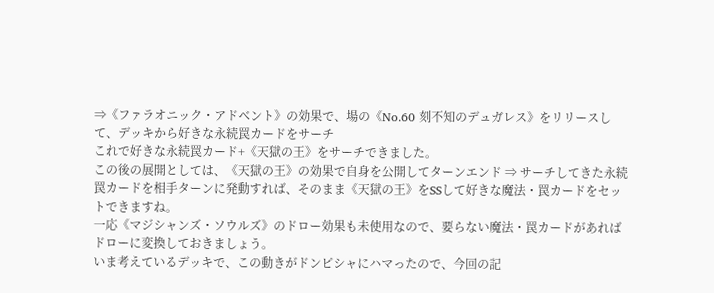⇒《ファラオニック・アドベント》の効果で、場の《No.60 刻不知のデュガレス》をリリースして、デッキから好きな永続罠カードをサーチ
これで好きな永続罠カード+《天獄の王》をサーチできました。
この後の展開としては、《天獄の王》の効果で自身を公開してターンエンド ⇒ サーチしてきた永続罠カードを相手ターンに発動すれば、そのまま《天獄の王》をSSして好きな魔法・罠カードをセットできますね。
一応《マジシャンズ・ソウルズ》のドロー効果も未使用なので、要らない魔法・罠カードがあればドローに変換しておきましょう。
いま考えているデッキで、この動きがドンピシャにハマったので、今回の記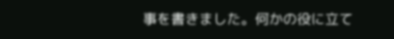事を書きました。何かの役に立て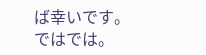ば幸いです。
ではでは。